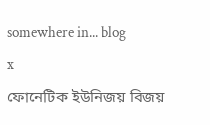somewhere in... blog
x
ফোনেটিক ইউনিজয় বিজয়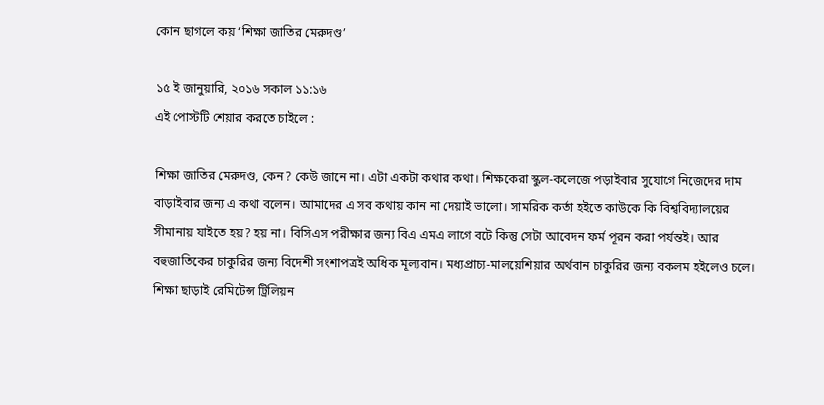কোন ছাগলে কয় ‘শিক্ষা জাতির মেরুদণ্ড’

১৫ ই জানুয়ারি, ২০১৬ সকাল ১১:১৬
এই পোস্টটি শেয়ার করতে চাইলে :

শিক্ষা জাতির মেরুদণ্ড, কেন? কেউ জানে না। এটা একটা কথার কথা। শিক্ষকেরা স্কুল-কলেজে পড়াইবার সুযোগে নিজেদের দাম বাড়াইবার জন্য এ কথা বলেন। আমাদের এ সব কথায় কান না দেয়াই ভালো। সামরিক কর্তা হইতে কাউকে কি বিশ্ববিদ্যালয়ের সীমানায় যাইতে হয়? হয় না। বিসিএস পরীক্ষার জন্য বিএ এমএ লাগে বটে কিন্তু সেটা আবেদন ফর্ম পূরন করা পর্যন্তই। আর বহুজাতিকের চাকুরির জন্য বিদেশী সংশাপত্রই অধিক মূল্যবান। মধ্যপ্রাচ্য-মালয়েশিয়ার অর্থবান চাকুরির জন্য বকলম হইলেও চলে। শিক্ষা ছাড়াই রেমিটেন্স ট্রিলিয়ন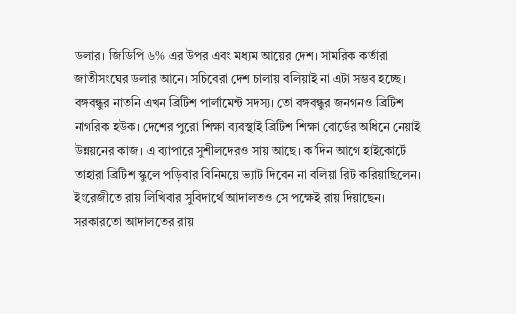ডলার। জিডিপি ৬% এর উপর এবং মধ্যম আয়ের দেশ। সামরিক কর্তারা জাতীসংঘের ডলার আনে। সচিবেরা দেশ চালায় বলিয়াই না এটা সম্ভব হচ্ছে। বঙ্গবন্ধুর নাতনি এখন ব্রিটিশ পার্লামেন্ট সদস্য। তো বঙ্গবন্ধুর জনগনও ব্রিটিশ নাগরিক হউক। দেশের পুরো শিক্ষা ব্যবস্থাই ব্রিটিশ শিক্ষা বোর্ডের অধিনে নেয়াই উন্নয়নের কাজ। এ ব্যাপারে সুশীলদেরও সায় আছে। ক’দিন আগে হাইকোর্টে তাহারা ব্রিটিশ স্কুলে পড়িবার বিনিময়ে ভ্যাট দিবেন না বলিয়া রিট করিয়াছিলেন। ইংরেজীতে রায় লিখিবার সুবিদার্থে আদালতও সে পক্ষেই রায় দিয়াছেন। সরকারতো আদালতের রায়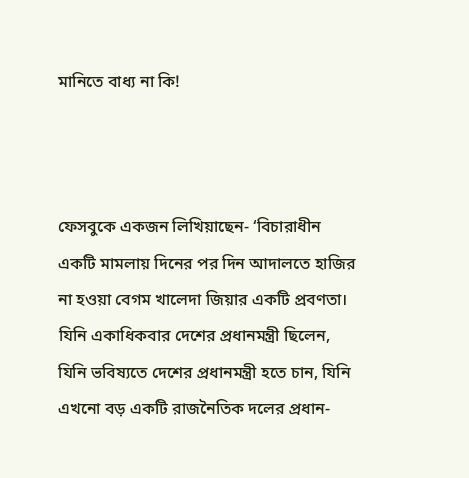মানিতে বাধ্য না কি!



ফেসবুকে একজন লিখিয়াছেন- ‘বিচারাধীন একটি মামলায় দিনের পর দিন আদালতে হাজির না হওয়া বেগম খালেদা জিয়ার একটি প্রবণতা।
যিনি একাধিকবার দেশের প্রধানমন্ত্রী ছিলেন, যিনি ভবিষ্যতে দেশের প্রধানমন্ত্রী হতে চান, যিনি এখনো বড় একটি রাজনৈতিক দলের প্রধান-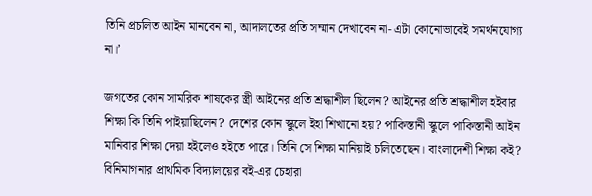তিনি প্রচলিত আইন মানবেন না, আদালতের প্রতি সম্মান দেখাবেন না- এটা কোনোভাবেই সমর্থনযোগ্য না।’

জগতের কোন সামরিক শাষকের স্ত্রী আইনের প্রতি শ্রদ্ধাশীল ছিলেন? আইনের প্রতি শ্রদ্ধাশীল হইবার শিক্ষা কি তিনি পাইয়াছিলেন? দেশের কোন স্কুলে ইহা শিখানো হয়? পাকিস্তানী স্কুলে পাকিস্তানী আইন মানিবার শিক্ষা দেয়া হইলেও হইতে পারে। তিনি সে শিক্ষা মানিয়াই চলিতেছেন। বাংলাদেশী শিক্ষা কই? বিনিমাগনার প্রাথমিক বিদ্যালয়ের বই-এর চেহারা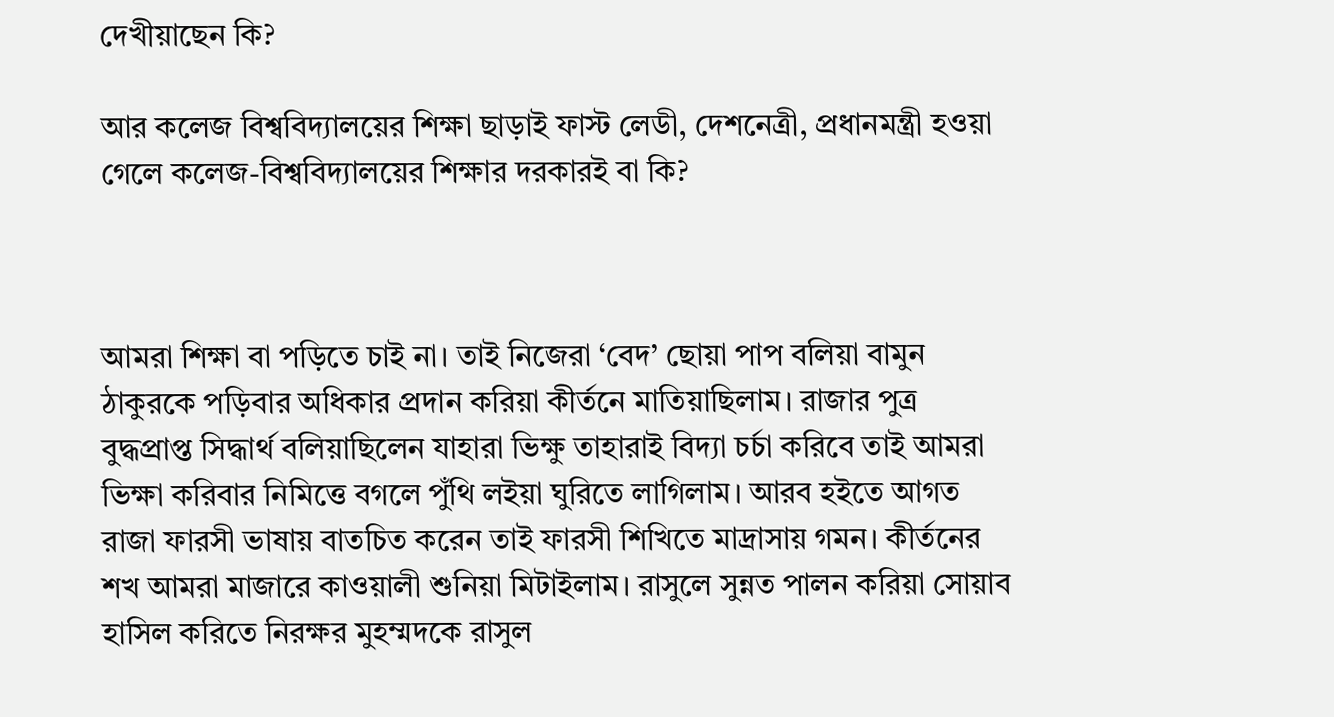দেখীয়াছেন কি?

আর কলেজ বিশ্ববিদ্যালয়ের শিক্ষা ছাড়াই ফাস্ট লেডী, দেশনেত্রী, প্রধানমন্ত্রী হওয়া গেলে কলেজ-বিশ্ববিদ্যালয়ের শিক্ষার দরকারই বা কি?



আমরা শিক্ষা বা পড়িতে চাই না। তাই নিজেরা ‘বেদ’ ছোয়া পাপ বলিয়া বামুন ঠাকুরকে পড়িবার অধিকার প্রদান করিয়া কীর্তনে মাতিয়াছিলাম। রাজার পুত্র বুদ্ধপ্রাপ্ত সিদ্ধার্থ বলিয়াছিলেন যাহারা ভিক্ষু তাহারাই বিদ্যা চর্চা করিবে তাই আমরা ভিক্ষা করিবার নিমিত্তে বগলে পুঁথি লইয়া ঘুরিতে লাগিলাম। আরব হইতে আগত রাজা ফারসী ভাষায় বাতচিত করেন তাই ফারসী শিখিতে মাদ্রাসায় গমন। কীর্তনের শখ আমরা মাজারে কাওয়ালী শুনিয়া মিটাইলাম। রাসুলে সুন্নত পালন করিয়া সোয়াব হাসিল করিতে নিরক্ষর মুহম্মদকে রাসুল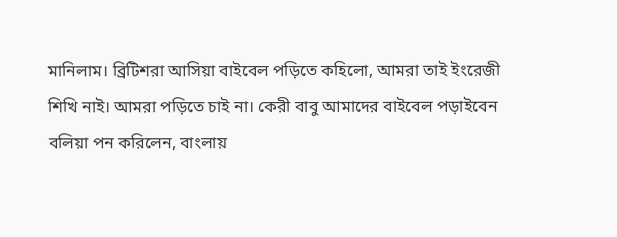মানিলাম। ব্রিটিশরা আসিয়া বাইবেল পড়িতে কহিলো, আমরা তাই ইংরেজী শিখি নাই। আমরা পড়িতে চাই না। কেরী বাবু আমাদের বাইবেল পড়াইবেন বলিয়া পন করিলেন, বাংলায়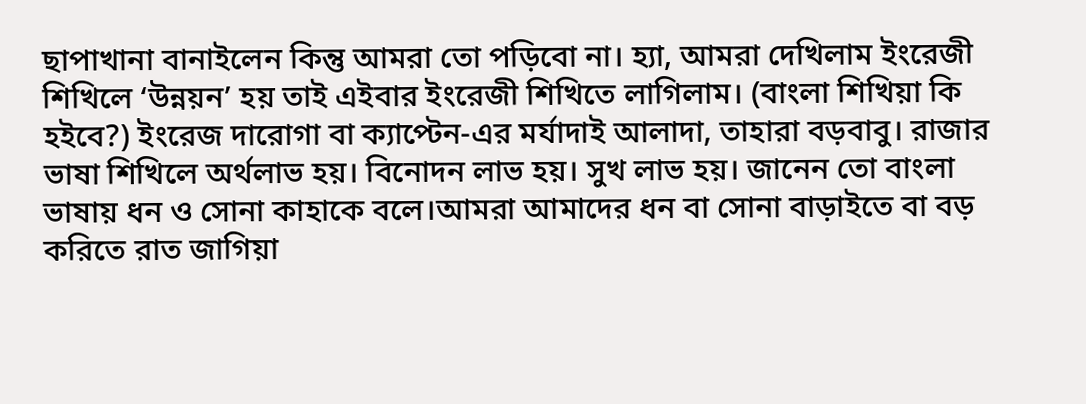ছাপাখানা বানাইলেন কিন্তু আমরা তো পড়িবো না। হ্যা, আমরা দেখিলাম ইংরেজী শিখিলে ‘উন্নয়ন’ হয় তাই এইবার ইংরেজী শিখিতে লাগিলাম। (বাংলা শিখিয়া কি হইবে?) ইংরেজ দারোগা বা ক্যাপ্টেন-এর মর্যাদাই আলাদা, তাহারা বড়বাবু। রাজার ভাষা শিখিলে অর্থলাভ হয়। বিনোদন লাভ হয়। সুখ লাভ হয়। জানেন তো বাংলা ভাষায় ধন ও সোনা কাহাকে বলে।আমরা আমাদের ধন বা সোনা বাড়াইতে বা বড় করিতে রাত জাগিয়া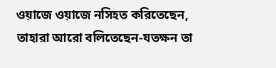ওয়াজে ওয়াজে নসিহত করিতেছেন, তাহারা আরো বলিতেছেন-যতক্ষন তা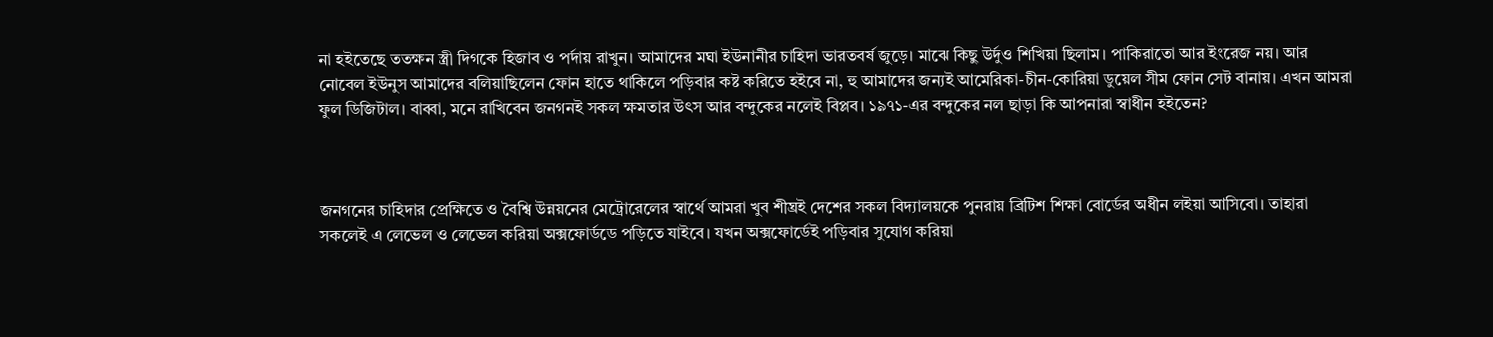না হইতেছে ততক্ষন স্ত্রী দিগকে হিজাব ও পর্দায় রাখুন। আমাদের মঘা ইউনানীর চাহিদা ভারতবর্ষ জুড়ে। মাঝে কিছু উর্দুও শিখিয়া ছিলাম। পাকিরাতো আর ইংরেজ নয়। আর নোবেল ইউনুস আমাদের বলিয়াছিলেন ফোন হাতে থাকিলে পড়িবার কষ্ট করিতে হইবে না, হু আমাদের জন্যই আমেরিকা-চীন-কোরিয়া ডুয়েল সীম ফোন সেট বানায়। এখন আমরা ফুল ডিজিটাল। বাব্বা, মনে রাখিবেন জনগনই সকল ক্ষমতার উৎস আর বন্দুকের নলেই বিপ্লব। ১৯৭১-এর বন্দুকের নল ছাড়া কি আপনারা স্বাধীন হইতেন?



জনগনের চাহিদার প্রেক্ষিতে ও বৈশ্বি উন্নয়নের মেট্রোরেলের স্বার্থে আমরা খুব শীঘ্রই দেশের সকল বিদ্যালয়কে পুনরায় ব্রিটিশ শিক্ষা বোর্ডের অধীন লইয়া আসিবো। তাহারা সকলেই এ লেভেল ও লেভেল করিয়া অক্সফোর্ডডে পড়িতে যাইবে। যখন অক্সফোর্ডেই পড়িবার সুযোগ করিয়া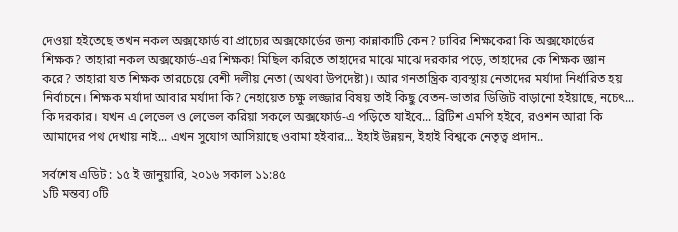দেওয়া হইতেছে তখন নকল অক্সফোর্ড বা প্রাচ্যের অক্সফোর্ডের জন্য কান্নাকাটি কেন? ঢাবির শিক্ষকেরা কি অক্সফোর্ডের শিক্ষক? তাহারা নকল অক্সফোর্ড-এর শিক্ষক! মিছিল করিতে তাহাদের মাঝে মাঝে দরকার পড়ে, তাহাদের কে শিক্ষক জ্ঞান করে? তাহারা যত শিক্ষক তারচেয়ে বেশী দলীয় নেতা (অথবা উপদেষ্টা)। আর গনতান্ত্রিক ব্যবস্থায় নেতাদের মর্যাদা নির্ধারিত হয় নির্বাচনে। শিক্ষক মর্যাদা আবার মর্যাদা কি? নেহায়েত চক্ষু লজ্জার বিষয় তাই কিছু বেতন-ভাতার ডিজিট বাড়ানো হইয়াছে, নচেৎ... কি দরকার। যখন এ লেভেল ও লেভেল করিয়া সকলে অক্সফোর্ড-এ পড়িতে যাইবে... ব্রিটিশ এমপি হইবে, রওশন আরা কি আমাদের পথ দেখায় নাই... এখন সুযোগ আসিয়াছে ওবামা হইবার... ইহাই উন্নয়ন, ইহাই বিশ্বকে নেতৃত্ব প্রদান..

সর্বশেষ এডিট : ১৫ ই জানুয়ারি, ২০১৬ সকাল ১১:৪৫
১টি মন্তব্য ০টি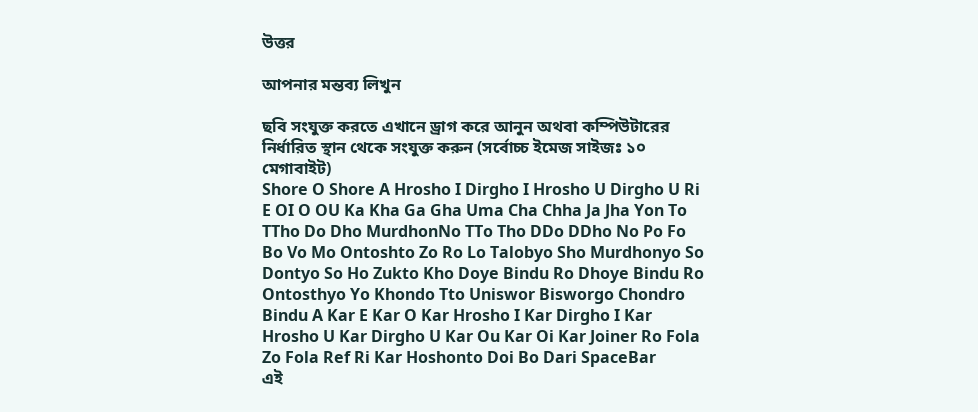উত্তর

আপনার মন্তব্য লিখুন

ছবি সংযুক্ত করতে এখানে ড্রাগ করে আনুন অথবা কম্পিউটারের নির্ধারিত স্থান থেকে সংযুক্ত করুন (সর্বোচ্চ ইমেজ সাইজঃ ১০ মেগাবাইট)
Shore O Shore A Hrosho I Dirgho I Hrosho U Dirgho U Ri E OI O OU Ka Kha Ga Gha Uma Cha Chha Ja Jha Yon To TTho Do Dho MurdhonNo TTo Tho DDo DDho No Po Fo Bo Vo Mo Ontoshto Zo Ro Lo Talobyo Sho Murdhonyo So Dontyo So Ho Zukto Kho Doye Bindu Ro Dhoye Bindu Ro Ontosthyo Yo Khondo Tto Uniswor Bisworgo Chondro Bindu A Kar E Kar O Kar Hrosho I Kar Dirgho I Kar Hrosho U Kar Dirgho U Kar Ou Kar Oi Kar Joiner Ro Fola Zo Fola Ref Ri Kar Hoshonto Doi Bo Dari SpaceBar
এই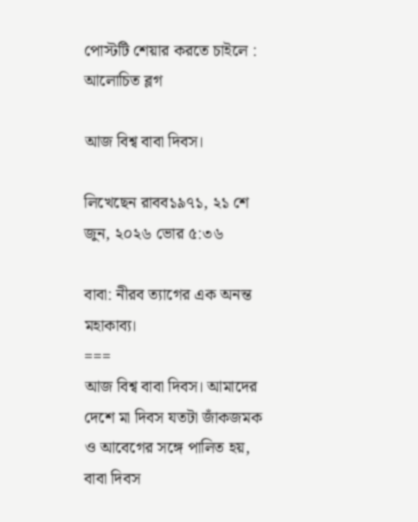পোস্টটি শেয়ার করতে চাইলে :
আলোচিত ব্লগ

আজ বিশ্ব বাবা দিবস।

লিখেছেন রাবব১৯৭১, ২১ শে জুন, ২০২৬ ভোর ৫:৩৬

বাবা: নীরব ত্যাগের এক অনন্ত মহাকাব্য।
===
আজ বিশ্ব বাবা দিবস। আমাদের দেশে মা দিবস যতটা জাঁকজমক ও আবেগের সঙ্গে পালিত হয়, বাবা দিবস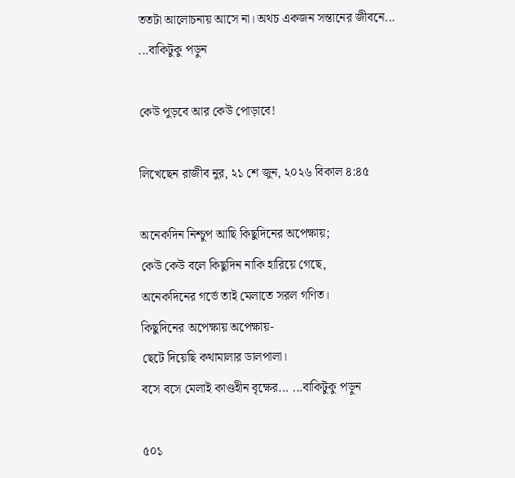ততটা আলোচনায় আসে না। অথচ একজন সন্তানের জীবনে... ...বাকিটুকু পড়ুন

কেউ পুড়বে আর কেউ পোড়াবে!

লিখেছেন রাজীব নুর, ২১ শে জুন, ২০২৬ বিকাল ৪:৪৫

অনেকদিন নিশ্চুপ আছি কিছুদিনের অপেক্ষায়;
কেউ কেউ বলে কিছুদিন নাকি হারিয়ে গেছে,
অনেকদিনের গর্ভে তাই মেলাতে সরল গণিত।
কিছুদিনের অপেক্ষায় অপেক্ষায়-
ছেটে দিয়েছি কথামালার ডালপালা।
বসে বসে মেলাই কাণ্ডহীন বৃক্ষের... ...বাকিটুকু পড়ুন

৫০১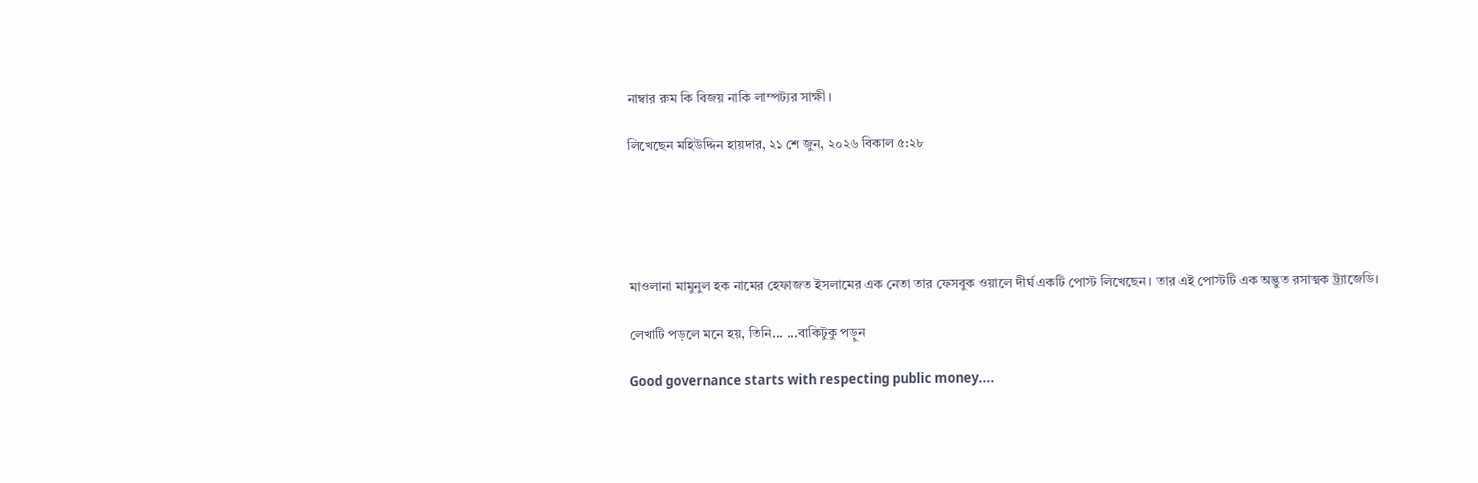নাম্বার রুম কি বিজয় নাকি লাম্পট্যর সাক্ষী।

লিখেছেন মহিউদ্দিন হায়দার, ২১ শে জুন, ২০২৬ বিকাল ৫:২৮





মাওলানা মামুনুল হক নামের হেফাজত ইসলামের এক নেতা তার ফেসবুক ওয়ালে দীর্ঘ একটি পোস্ট লিখেছেন। তার এই পোস্টটি এক অদ্ভুত রসাত্মক ট্র্যাজেডি।

লেখাটি পড়লে মনে হয়, তিনি... ...বাকিটুকু পড়ুন

Good governance starts with respecting public money....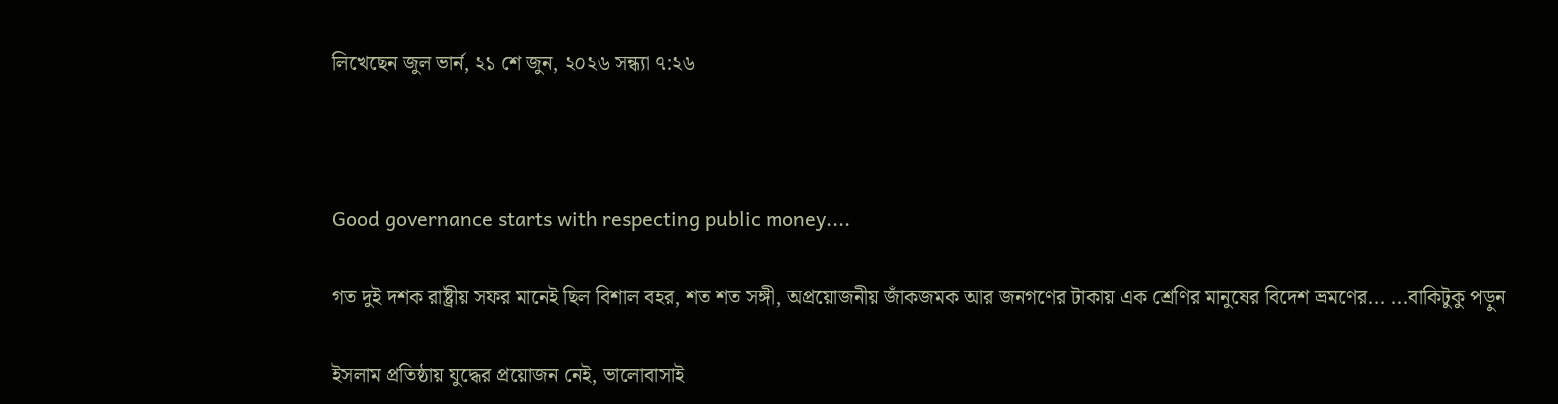লিখেছেন জুল ভার্ন, ২১ শে জুন, ২০২৬ সন্ধ্যা ৭:২৬



Good governance starts with respecting public money....

গত দুই দশক রাষ্ট্রীয় সফর মানেই ছিল বিশাল বহর, শত শত সঙ্গী, অপ্রয়োজনীয় জাঁকজমক আর জনগণের টাকায় এক শ্রেণির মানুষের বিদেশ ভ্রমণের... ...বাকিটুকু পড়ুন

ইসলাম প্রতিষ্ঠায় যুদ্ধের প্রয়োজন নেই, ভালোবাসাই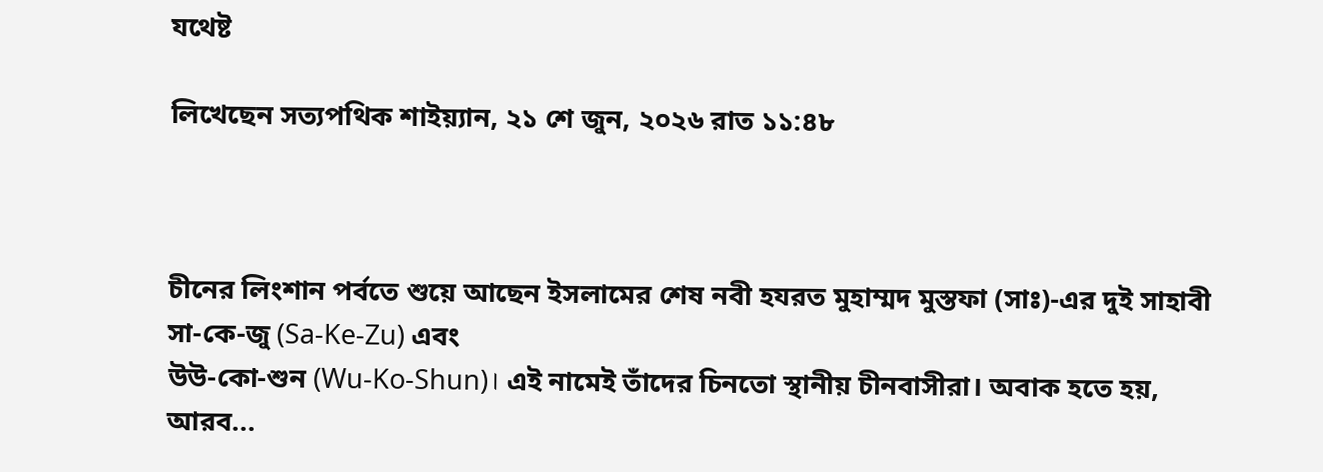যথেষ্ট

লিখেছেন সত্যপথিক শাইয়্যান, ২১ শে জুন, ২০২৬ রাত ১১:৪৮



চীনের লিংশান পর্বতে শুয়ে আছেন ইসলামের শেষ নবী হযরত মুহাম্মদ মুস্তফা (সাঃ)-এর দুই সাহাবী সা-কে-জু (Sa-Ke-Zu) এবং
উউ-কো-শুন (Wu-Ko-Shun)। এই নামেই তাঁদের চিনতো স্থানীয় চীনবাসীরা। অবাক হতে হয়, আরব...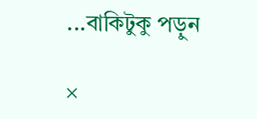...বাকিটুকু পড়ুন

×